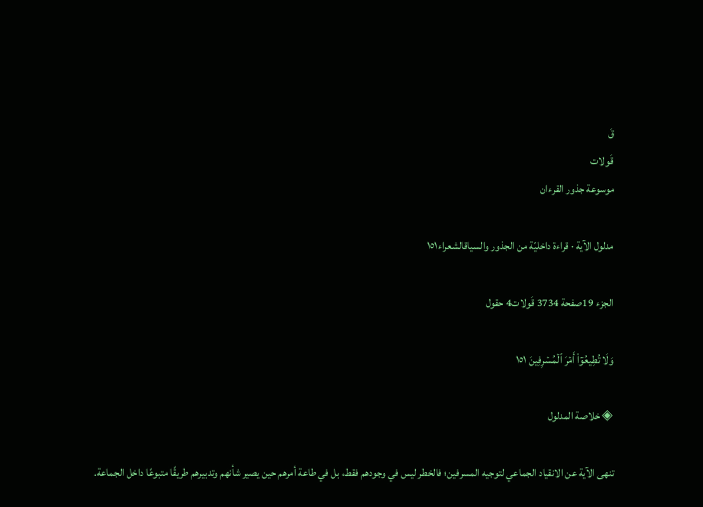قَ
قَولات
موسوعة جذور القرءان

مدلول الآية · قراءة داخليّة من الجذور والسياقالشعراء١٥١

الجزء 19صفحة 3734 قَولات4 حقول

وَلَا تُطِيعُوٓاْ أَمۡرَ ٱلۡمُسۡرِفِينَ ١٥١

◈ خلاصة المدلول

تنهى الآية عن الانقياد الجماعي لتوجيه المسرفين؛ فالخطر ليس في وجودهم فقط، بل في طاعة أمرهم حين يصير شأنهم وتدبيرهم طريقًا متبوعًا داخل الجماعة.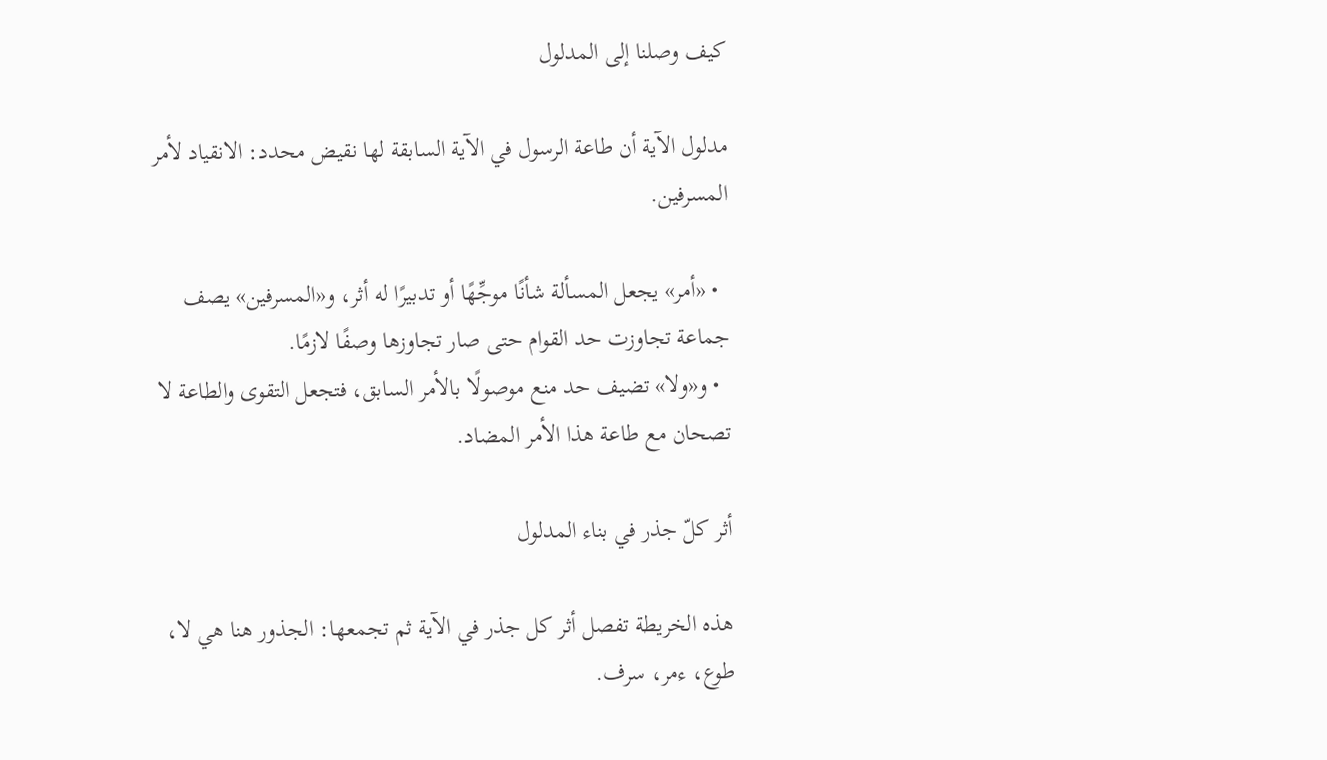كيف وصلنا إلى المدلول

مدلول الآية أن طاعة الرسول في الآية السابقة لها نقيض محدد: الانقياد لأمر المسرفين.

  • «أمر» يجعل المسألة شأنًا موجِّهًا أو تدبيرًا له أثر، و«المسرفين» يصف جماعة تجاوزت حد القوام حتى صار تجاوزها وصفًا لازمًا.
  • و«ولا» تضيف حد منع موصولًا بالأمر السابق، فتجعل التقوى والطاعة لا تصحان مع طاعة هذا الأمر المضاد.

أثر كلّ جذر في بناء المدلول

هذه الخريطة تفصل أثر كل جذر في الآية ثم تجمعها: الجذور هنا هي لا، طوع، ءمر، سرف.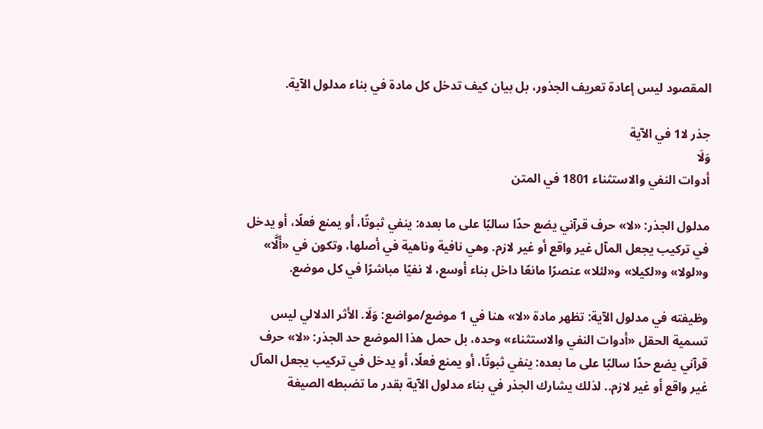المقصود ليس إعادة تعريف الجذور، بل بيان كيف تدخل كل مادة في بناء مدلول الآية.

جذر لا1 في الآية
وَلَا
أدوات النفي والاستثناء 1801 في المتن

مدلول الجذر: «لا» حرف قرآني يضع حدًا سالبًا على ما بعده: ينفي ثبوتًا، أو يمنع فعلًا، أو يدخل في تركيب يجعل المآل غير واقع أو غير لازم. وهي نافية وناهية في أصلها، وتكون في «أَلَّا» و«لولا» و«لكيلا» و«لئلا» عنصرًا مانعًا داخل بناء أوسع، لا نفيًا مباشرًا في كل موضع.

وظيفته في مدلول الآية: تظهر مادة «لا» هنا في 1 موضع/مواضع: وَلَا. الأثر الدلالي ليس تسمية الحقل «أدوات النفي والاستثناء» وحده، بل حمل هذا الموضع حد الجذر: «لا» حرف قرآني يضع حدًا سالبًا على ما بعده: ينفي ثبوتًا، أو يمنع فعلًا، أو يدخل في تركيب يجعل المآل غير واقع أو غير لازم.. لذلك يشارك الجذر في بناء مدلول الآية بقدر ما تضبطه الصيغة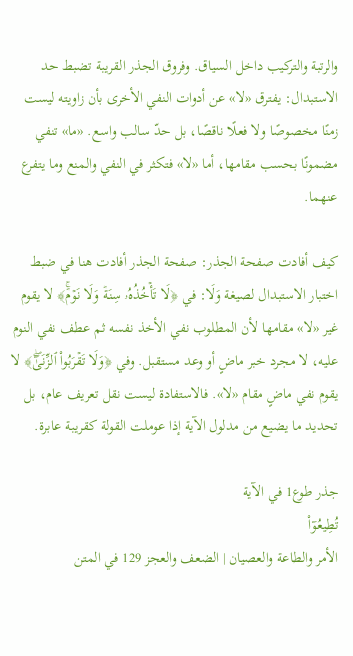والرتبة والتركيب داخل السياق. وفروق الجذر القريبة تضبط حد الاستبدال: يفترق «لا» عن أدوات النفي الأخرى بأن زاويته ليست زمنًا مخصوصًا ولا فعلًا ناقصًا، بل حدّ سالب واسع. «ما» تنفي مضمونًا بحسب مقامها، أما «لا» فتكثر في النفي والمنع وما يتفرع عنهما.

كيف أفادت صفحة الجذر: صفحة الجذر أفادت هنا في ضبط اختبار الاستبدال لصيغة وَلَا: في ﴿لَا تَأۡخُذُهُۥ سِنَةٞ وَلَا نَوۡمٞۚ﴾ لا يقوم غير «لا» مقامها لأن المطلوب نفي الأخذ نفسه ثم عطف نفي النوم عليه، لا مجرد خبر ماضٍ أو وعد مستقبل. وفي ﴿وَلَا تَقۡرَبُواْ ٱلزِّنَىٰٓۖ﴾ لا يقوم نفي ماضٍ مقام «لا». فالاستفادة ليست نقل تعريف عام، بل تحديد ما يضيع من مدلول الآية إذا عوملت القولة كقريبة عابرة.

جذر طوع1 في الآية
تُطِيعُوٓاْ
الأمر والطاعة والعصيان | الضعف والعجز 129 في المتن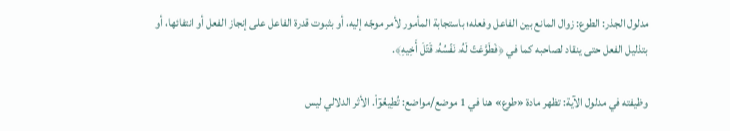مدلول الجذر: الطوع: زوال المانع بين الفاعل وفعله؛ باستجابة المأمور لأمر موجّه إليه، أو بثبوت قدرة الفاعل على إنجاز الفعل أو انتفائها، أو بتذليل الفعل حتى ينقاد لصاحبه كما في ﴿فَطَوَّعَتۡ لَهُۥ نَفۡسُهُۥ قَتۡلَ أَخِيهِ﴾.

وظيفته في مدلول الآية: تظهر مادة «طوع» هنا في 1 موضع/مواضع: تُطِيعُوٓاْ. الأثر الدلالي ليس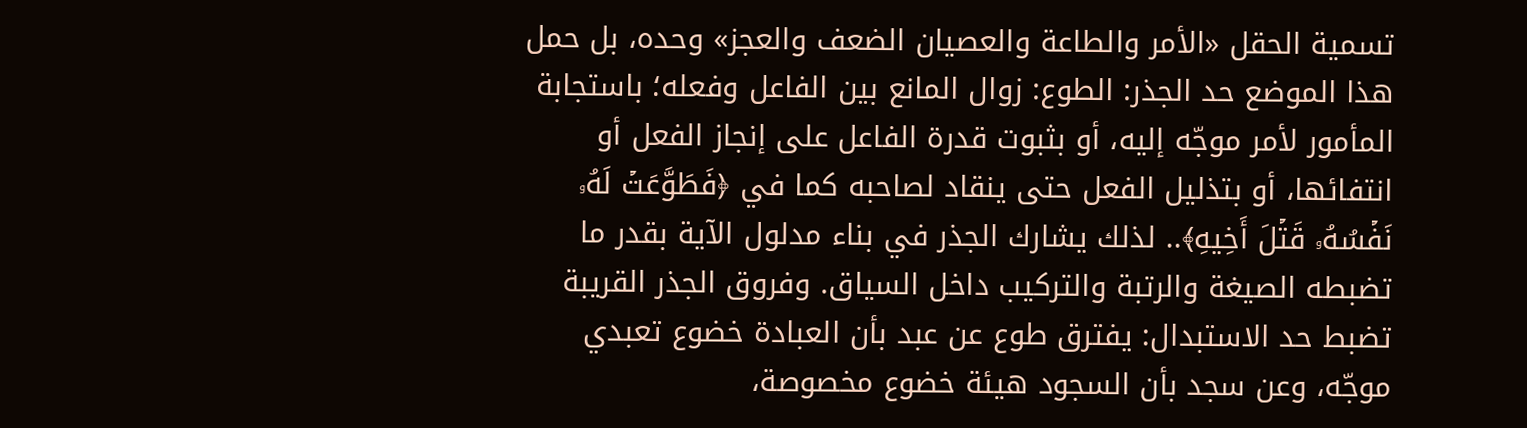تسمية الحقل «الأمر والطاعة والعصيان الضعف والعجز» وحده، بل حمل هذا الموضع حد الجذر: الطوع: زوال المانع بين الفاعل وفعله؛ باستجابة المأمور لأمر موجّه إليه، أو بثبوت قدرة الفاعل على إنجاز الفعل أو انتفائها، أو بتذليل الفعل حتى ينقاد لصاحبه كما في ﴿فَطَوَّعَتۡ لَهُۥ نَفۡسُهُۥ قَتۡلَ أَخِيهِ﴾.. لذلك يشارك الجذر في بناء مدلول الآية بقدر ما تضبطه الصيغة والرتبة والتركيب داخل السياق. وفروق الجذر القريبة تضبط حد الاستبدال: يفترق طوع عن عبد بأن العبادة خضوع تعبدي موجّه، وعن سجد بأن السجود هيئة خضوع مخصوصة،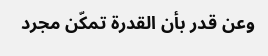وعن قدر بأن القدرة تمكّن مجرد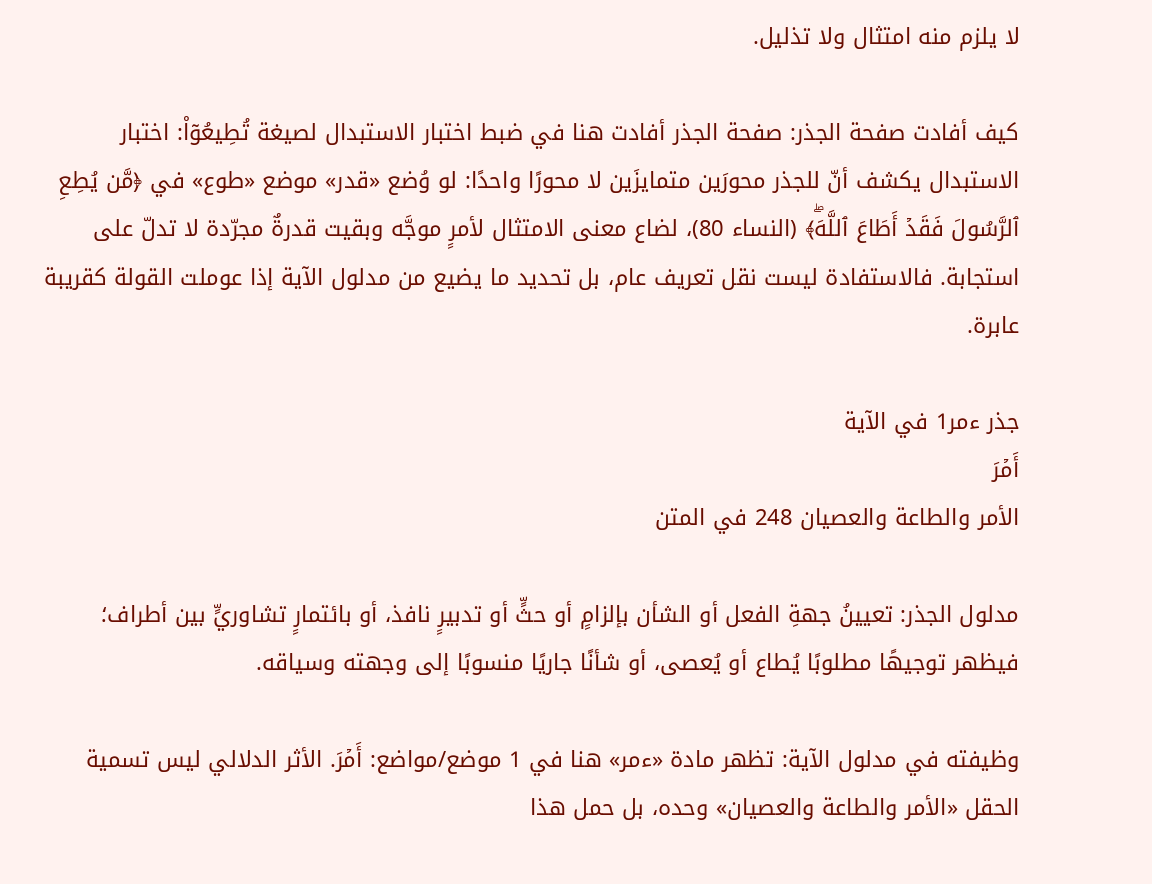لا يلزم منه امتثال ولا تذليل.

كيف أفادت صفحة الجذر: صفحة الجذر أفادت هنا في ضبط اختبار الاستبدال لصيغة تُطِيعُوٓاْ: اختبار الاستبدال يكشف أنّ للجذر محورَين متمايزَين لا محورًا واحدًا: لو وُضع «قدر» موضع «طوع» في ﴿مَّن يُطِعِ ٱلرَّسُولَ فَقَدۡ أَطَاعَ ٱللَّهَۖ﴾ (النساء 80)، لضاع معنى الامتثال لأمرٍ موجَّه وبقيت قدرةٌ مجرّدة لا تدلّ على استجابة. فالاستفادة ليست نقل تعريف عام، بل تحديد ما يضيع من مدلول الآية إذا عوملت القولة كقريبة عابرة.

جذر ءمر1 في الآية
أَمۡرَ
الأمر والطاعة والعصيان 248 في المتن

مدلول الجذر: تعيينُ جهةِ الفعل أو الشأن بإلزامٍ أو حثٍّ أو تدبيرٍ نافذ، أو بائتمارٍ تشاوريٍّ بين أطراف؛ فيظهر توجيهًا مطلوبًا يُطاع أو يُعصى، أو شأنًا جاريًا منسوبًا إلى وجهته وسياقه.

وظيفته في مدلول الآية: تظهر مادة «ءمر» هنا في 1 موضع/مواضع: أَمۡرَ. الأثر الدلالي ليس تسمية الحقل «الأمر والطاعة والعصيان» وحده، بل حمل هذا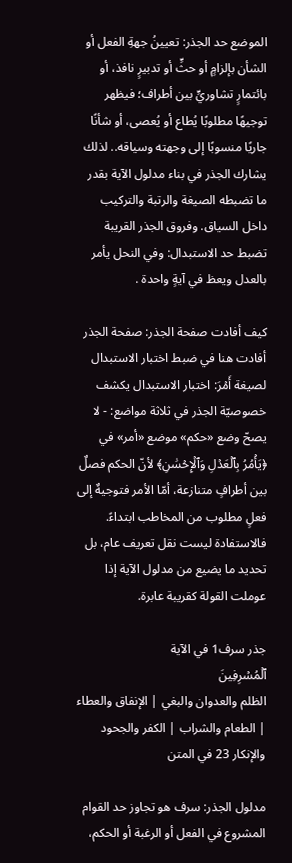الموضع حد الجذر: تعيينُ جهةِ الفعل أو الشأن بإلزامٍ أو حثٍّ أو تدبيرٍ نافذ، أو بائتمارٍ تشاوريٍّ بين أطراف؛ فيظهر توجيهًا مطلوبًا يُطاع أو يُعصى، أو شأنًا جاريًا منسوبًا إلى وجهته وسياقه.. لذلك يشارك الجذر في بناء مدلول الآية بقدر ما تضبطه الصيغة والرتبة والتركيب داخل السياق. وفروق الجذر القريبة تضبط حد الاستبدال: وفي النحل يأمر بالعدل ويعظ في آيةٍ واحدة .

كيف أفادت صفحة الجذر: صفحة الجذر أفادت هنا في ضبط اختبار الاستبدال لصيغة أَمۡرَ: اختبار الاستبدال يكشف خصوصيّة الجذر في ثلاثة مواضع: - لا يصحّ وضع «حكم» موضع «أمر» في ﴿يَأۡمُرُ بِٱلۡعَدۡلِ وَٱلۡإِحۡسَٰنِ﴾ لأنّ الحكم فصلٌ بين أطرافٍ متنازعة، أمّا الأمر فتوجيهٌ إلى فعلٍ مطلوب من المخاطب ابتداءً. فالاستفادة ليست نقل تعريف عام، بل تحديد ما يضيع من مدلول الآية إذا عوملت القولة كقريبة عابرة.

جذر سرف1 في الآية
ٱلۡمُسۡرِفِينَ
الظلم والعدوان والبغي | الإنفاق والعطاء | الطعام والشراب | الكفر والجحود والإنكار 23 في المتن

مدلول الجذر: سرف هو تجاوز حد القوام المشروع في الفعل أو الرغبة أو الحكم،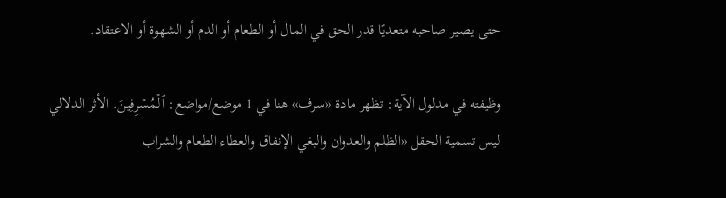حتى يصير صاحبه متعديًا قدر الحق في المال أو الطعام أو الدم أو الشهوة أو الاعتقاد.

وظيفته في مدلول الآية: تظهر مادة «سرف» هنا في 1 موضع/مواضع: ٱلۡمُسۡرِفِينَ. الأثر الدلالي ليس تسمية الحقل «الظلم والعدوان والبغي الإنفاق والعطاء الطعام والشراب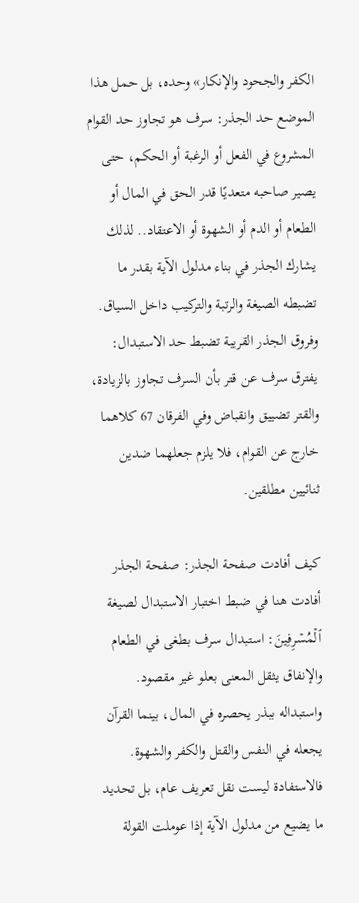الكفر والجحود والإنكار» وحده، بل حمل هذا الموضع حد الجذر: سرف هو تجاوز حد القوام المشروع في الفعل أو الرغبة أو الحكم، حتى يصير صاحبه متعديًا قدر الحق في المال أو الطعام أو الدم أو الشهوة أو الاعتقاد.. لذلك يشارك الجذر في بناء مدلول الآية بقدر ما تضبطه الصيغة والرتبة والتركيب داخل السياق. وفروق الجذر القريبة تضبط حد الاستبدال: يفترق سرف عن قتر بأن السرف تجاوز بالزيادة، والقتر تضييق وانقباض وفي الفرقان 67 كلاهما خارج عن القوام، فلا يلزم جعلهما ضدين ثنائيين مطلقين.

كيف أفادت صفحة الجذر: صفحة الجذر أفادت هنا في ضبط اختبار الاستبدال لصيغة ٱلۡمُسۡرِفِينَ: استبدال سرف بطغى في الطعام والإنفاق يثقل المعنى بعلو غير مقصود. واستبداله ببذر يحصره في المال، بينما القرآن يجعله في النفس والقتل والكفر والشهوة. فالاستفادة ليست نقل تعريف عام، بل تحديد ما يضيع من مدلول الآية إذا عوملت القولة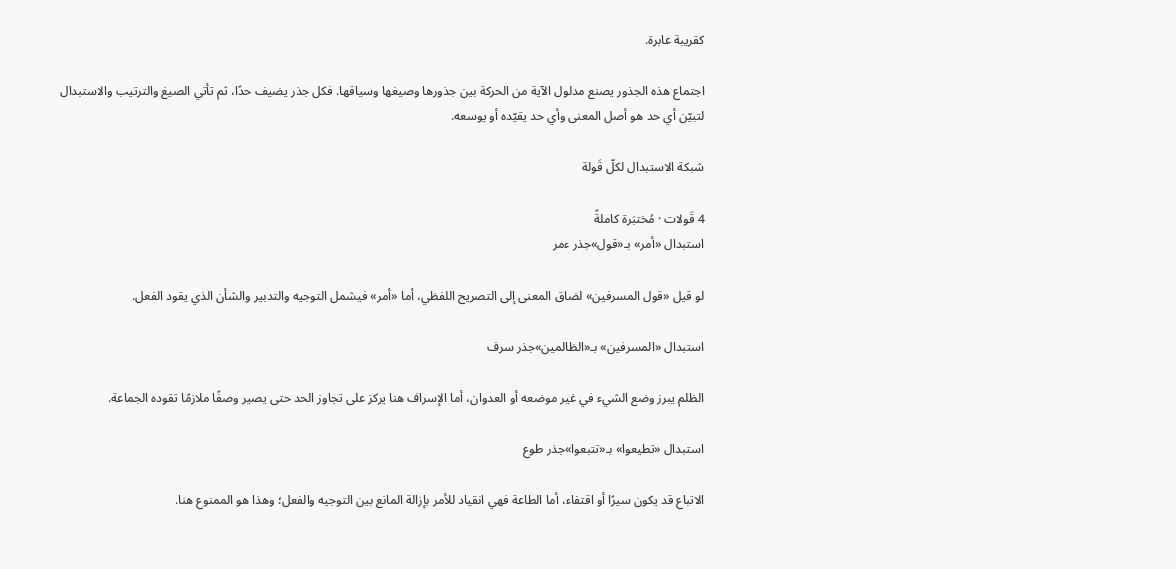كقريبة عابرة.

اجتماع هذه الجذور يصنع مدلول الآية من الحركة بين جذورها وصيغها وسياقها. فكل جذر يضيف حدًا، ثم تأتي الصيغ والترتيب والاستبدال لتبيّن أي حد هو أصل المعنى وأي حد يقيّده أو يوسعه.

شبكة الاستبدال لكلّ قَولة

4 قَولات · مُختبَرة كاملةً
استبدال «أمر» بـ«قول»جذر ءمر

لو قيل «قول المسرفين» لضاق المعنى إلى التصريح اللفظي، أما «أمر» فيشمل التوجيه والتدبير والشأن الذي يقود الفعل.

استبدال «المسرفين» بـ«الظالمين»جذر سرف

الظلم يبرز وضع الشيء في غير موضعه أو العدوان، أما الإسراف هنا يركز على تجاوز الحد حتى يصير وصفًا ملازمًا تقوده الجماعة.

استبدال «تطيعوا» بـ«تتبعوا»جذر طوع

الاتباع قد يكون سيرًا أو اقتفاء، أما الطاعة فهي انقياد للأمر بإزالة المانع بين التوجيه والفعل؛ وهذا هو الممنوع هنا.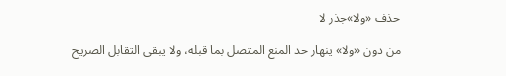حذف «ولا»جذر لا

من دون «ولا» ينهار حد المنع المتصل بما قبله، ولا يبقى التقابل الصريح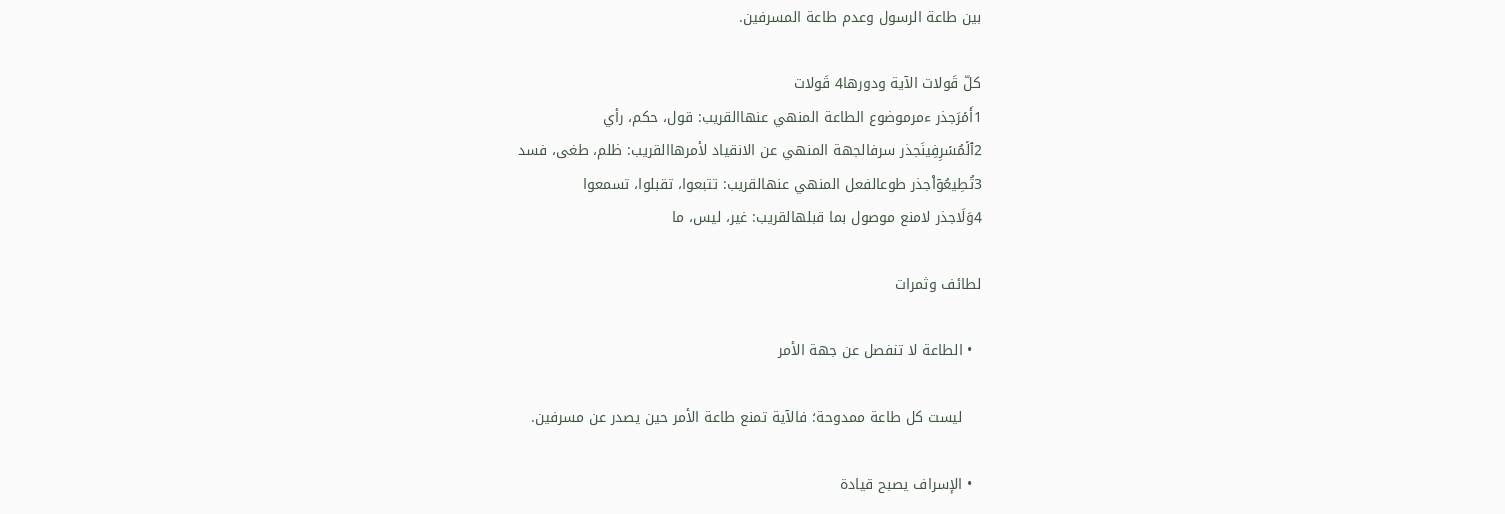بين طاعة الرسول وعدم طاعة المسرفين.

كلّ قَولات الآية ودورها4 قَولات
1أَمۡرَجذر ءمرموضوع الطاعة المنهي عنهاالقريب: قول، حكم، رأي
2ٱلۡمُسۡرِفِينَجذر سرفالجهة المنهي عن الانقياد لأمرهاالقريب: ظلم، طغى، فسد
3تُطِيعُوٓاْجذر طوعالفعل المنهي عنهالقريب: تتبعوا، تقبلوا، تسمعوا
4وَلَاجذر لامنع موصول بما قبلهالقريب: غير، ليس، ما

لطائف وثمرات

  • الطاعة لا تنفصل عن جهة الأمر

    ليست كل طاعة ممدوحة؛ فالآية تمنع طاعة الأمر حين يصدر عن مسرفين.

  • الإسراف يصبح قيادة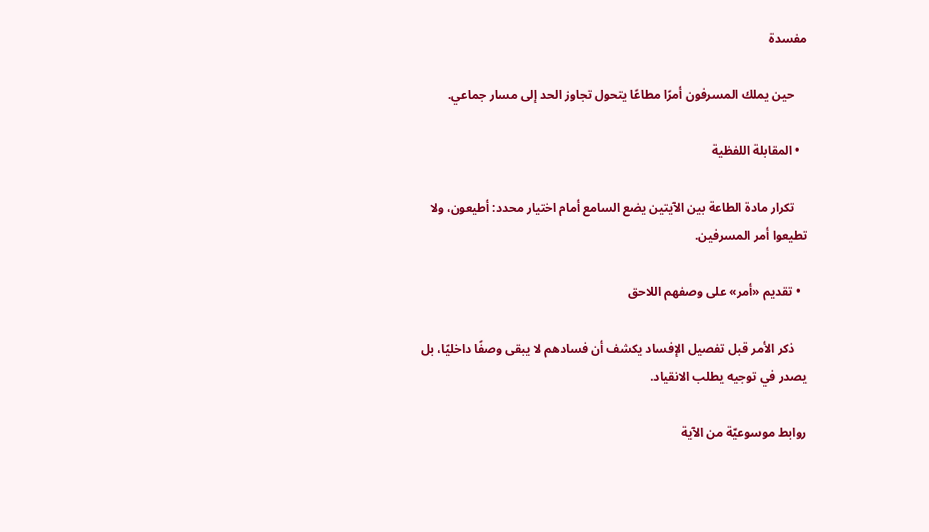مفسدة

    حين يملك المسرفون أمرًا مطاعًا يتحول تجاوز الحد إلى مسار جماعي.

  • المقابلة اللفظية

    تكرار مادة الطاعة بين الآيتين يضع السامع أمام اختيار محدد: أطيعون، ولا تطيعوا أمر المسرفين.

  • تقديم «أمر» على وصفهم اللاحق

    ذكر الأمر قبل تفصيل الإفساد يكشف أن فسادهم لا يبقى وصفًا داخليًا، بل يصدر في توجيه يطلب الانقياد.

روابط موسوعيّة من الآية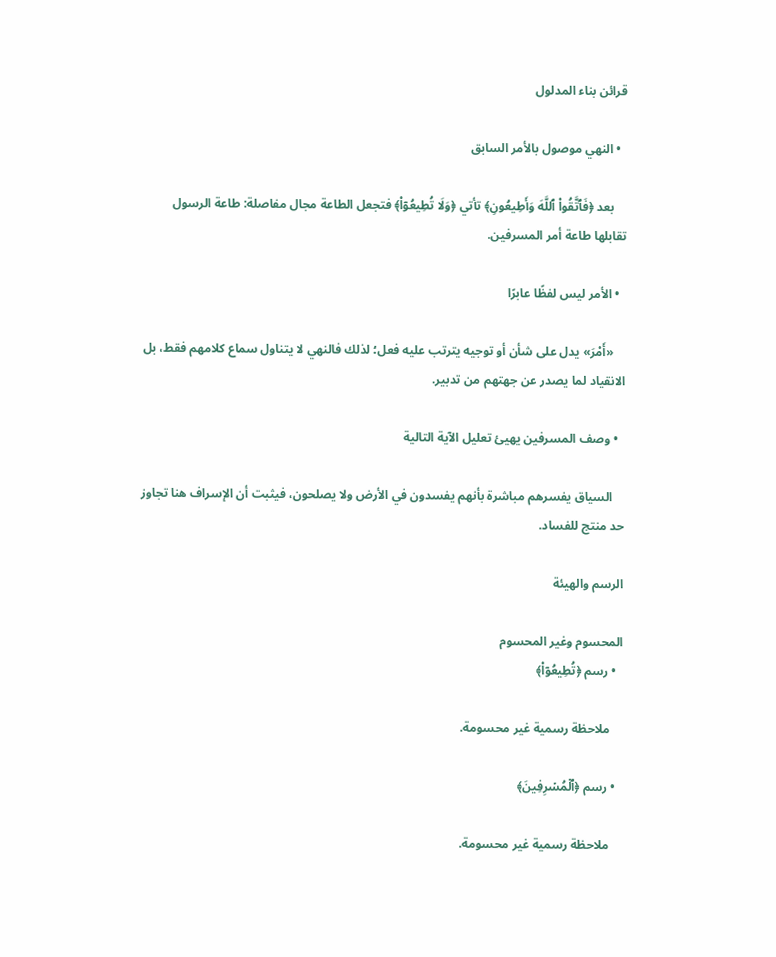قرائن بناء المدلول

  • النهي موصول بالأمر السابق

    بعد ﴿فَٱتَّقُواْ ٱللَّهَ وَأَطِيعُونِ﴾ تأتي ﴿وَلَا تُطِيعُوٓاْ﴾ فتجعل الطاعة مجال مفاصلة: طاعة الرسول تقابلها طاعة أمر المسرفين.

  • الأمر ليس لفظًا عابرًا

    «أَمْرَ» يدل على شأن أو توجيه يترتب عليه فعل؛ لذلك فالنهي لا يتناول سماع كلامهم فقط، بل الانقياد لما يصدر عن جهتهم من تدبير.

  • وصف المسرفين يهيئ تعليل الآية التالية

    السياق يفسرهم مباشرة بأنهم يفسدون في الأرض ولا يصلحون، فيثبت أن الإسراف هنا تجاوز حد منتج للفساد.

الرسم والهيئة

المحسوم وغير المحسوم
  • رسم ﴿تُطِيعُوٓاْ﴾

    ملاحظة رسمية غير محسومة.

  • رسم ﴿ٱلۡمُسۡرِفِينَ﴾

    ملاحظة رسمية غير محسومة.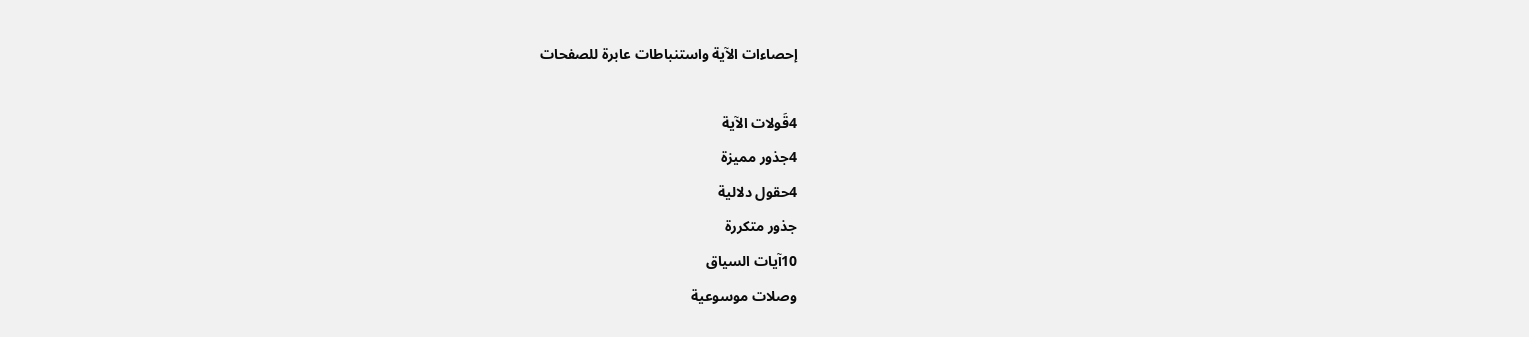إحصاءات الآية واستنباطات عابرة للصفحات

4قَولات الآية
4جذور مميزة
4حقول دلالية
جذور متكررة
10آيات السياق
وصلات موسوعية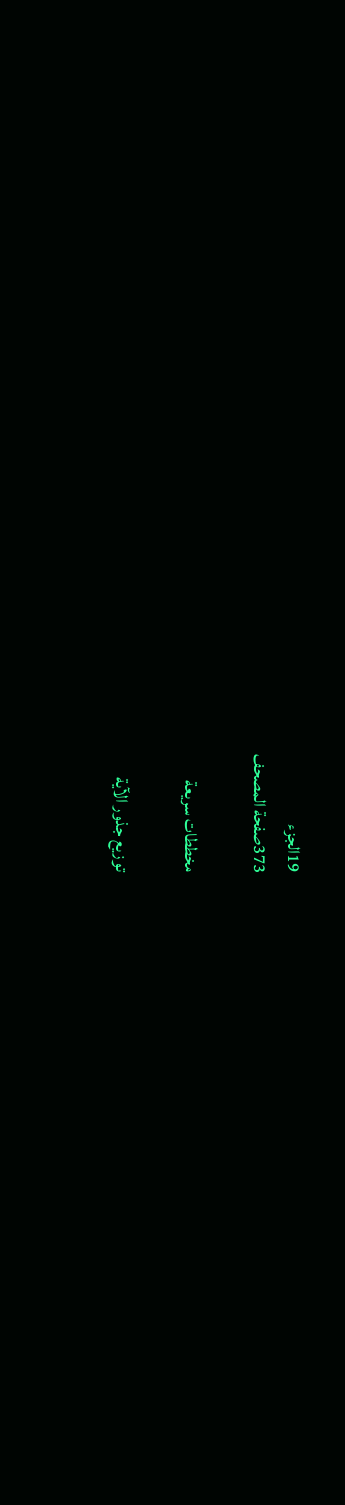19الجزء
373صفحة المصحف

مخططات سريعة

توزيع جذور الآية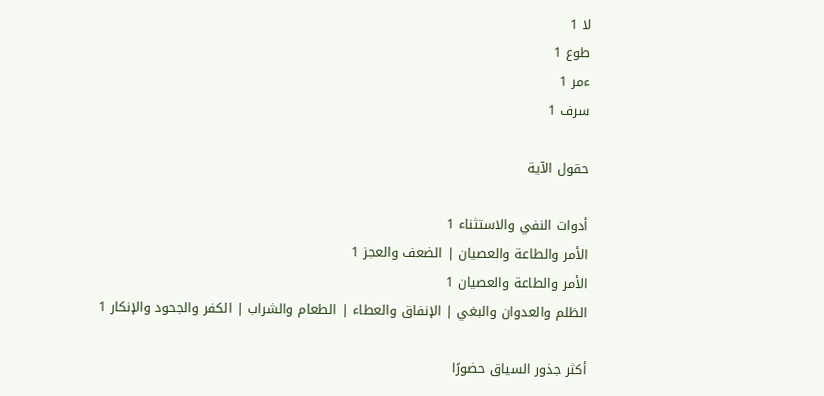لا 1
طوع 1
ءمر 1
سرف 1

حقول الآية

أدوات النفي والاستثناء 1
الأمر والطاعة والعصيان | الضعف والعجز 1
الأمر والطاعة والعصيان 1
الظلم والعدوان والبغي | الإنفاق والعطاء | الطعام والشراب | الكفر والجحود والإنكار 1

أكثر جذور السياق حضورًا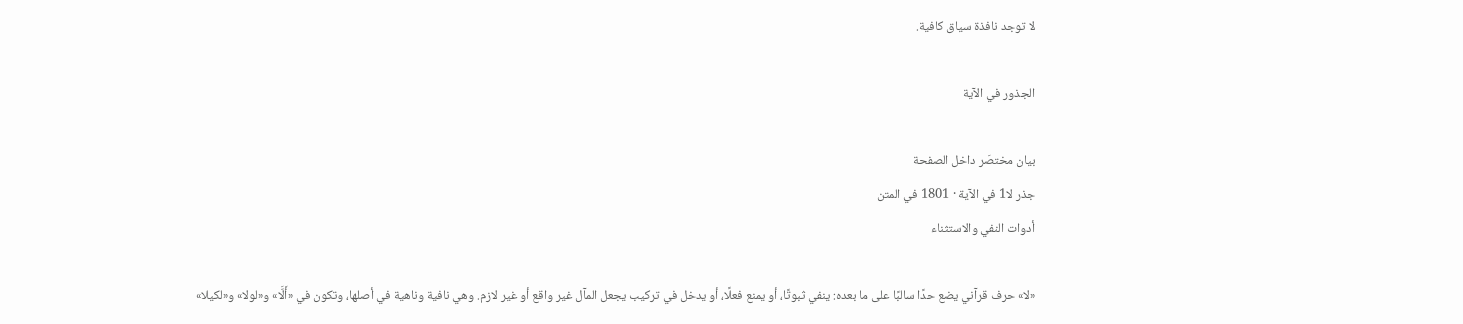لا توجد نافذة سياق كافية.

الجذور في الآية

بيان مختصَر داخل الصفحة
جذر لا1 في الآية · 1801 في المتن
أدوات النفي والاستثناء

«لا» حرف قرآني يضع حدًا سالبًا على ما بعده: ينفي ثبوتًا، أو يمنع فعلًا، أو يدخل في تركيب يجعل المآل غير واقع أو غير لازم. وهي نافية وناهية في أصلها، وتكون في «أَلَّا» و«لولا» و«لكيلا»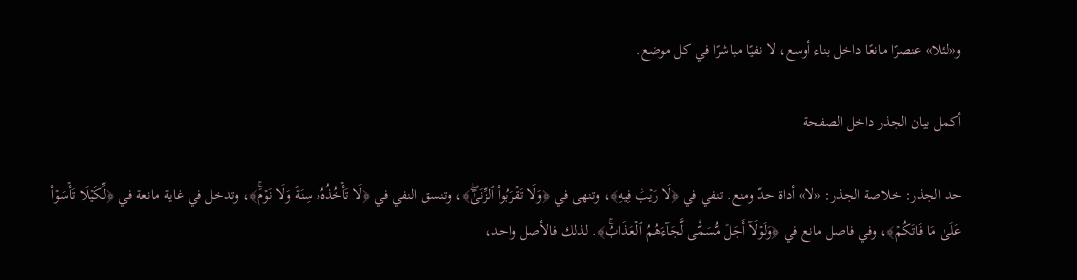و«لئلا» عنصرًا مانعًا داخل بناء أوسع، لا نفيًا مباشرًا في كل موضع.

أكمل بيان الجذر داخل الصفحة

حد الجذر: خلاصة الجذر: «لا» أداة حدّ ومنع. تنفي في ﴿لَا رَيۡبَۛ فِيهِ﴾، وتنهى في ﴿وَلَا تَقۡرَبُواْ ٱلزِّنَىٰٓۖ﴾، وتنسق النفي في ﴿لَا تَأۡخُذُهُۥ سِنَةٞ وَلَا نَوۡمٞۚ﴾، وتدخل في غاية مانعة في ﴿لِّكَيۡلَا تَأۡسَوۡاْ عَلَىٰ مَا فَاتَكُمۡ﴾، وفي فاصل مانع في ﴿وَلَوۡلَآ أَجَلٞ مُّسَمّٗى لَّجَآءَهُمُ ٱلۡعَذَابُۚ﴾. لذلك فالأصل واحد،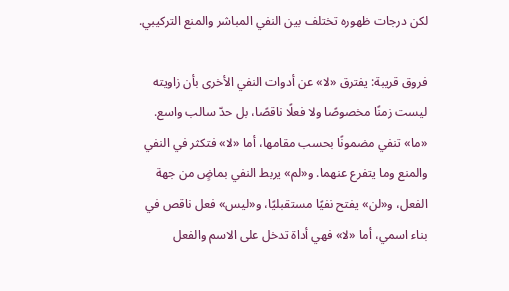لكن درجات ظهوره تختلف بين النفي المباشر والمنع التركيبي.

فروق قريبة: يفترق «لا» عن أدوات النفي الأخرى بأن زاويته ليست زمنًا مخصوصًا ولا فعلًا ناقصًا، بل حدّ سالب واسع. «ما» تنفي مضمونًا بحسب مقامها، أما «لا» فتكثر في النفي والمنع وما يتفرع عنهما. و«لم» يربط النفي بماضٍ من جهة الفعل، و«لن» يفتح نفيًا مستقبليًا، و«ليس» فعل ناقص في بناء اسمي، أما «لا» فهي أداة تدخل على الاسم والفعل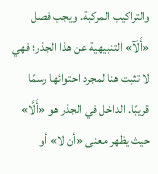والتراكيب المركبة. ويجب فصل «أَلَآ» التنبيهية عن هذا الجذر؛ فهي لا تثبت هنا لمجرد احتوائها رسمًا قريبًا. الداخل في الجذر هو «أَلَّا» حيث يظهر معنى «أن لا» أو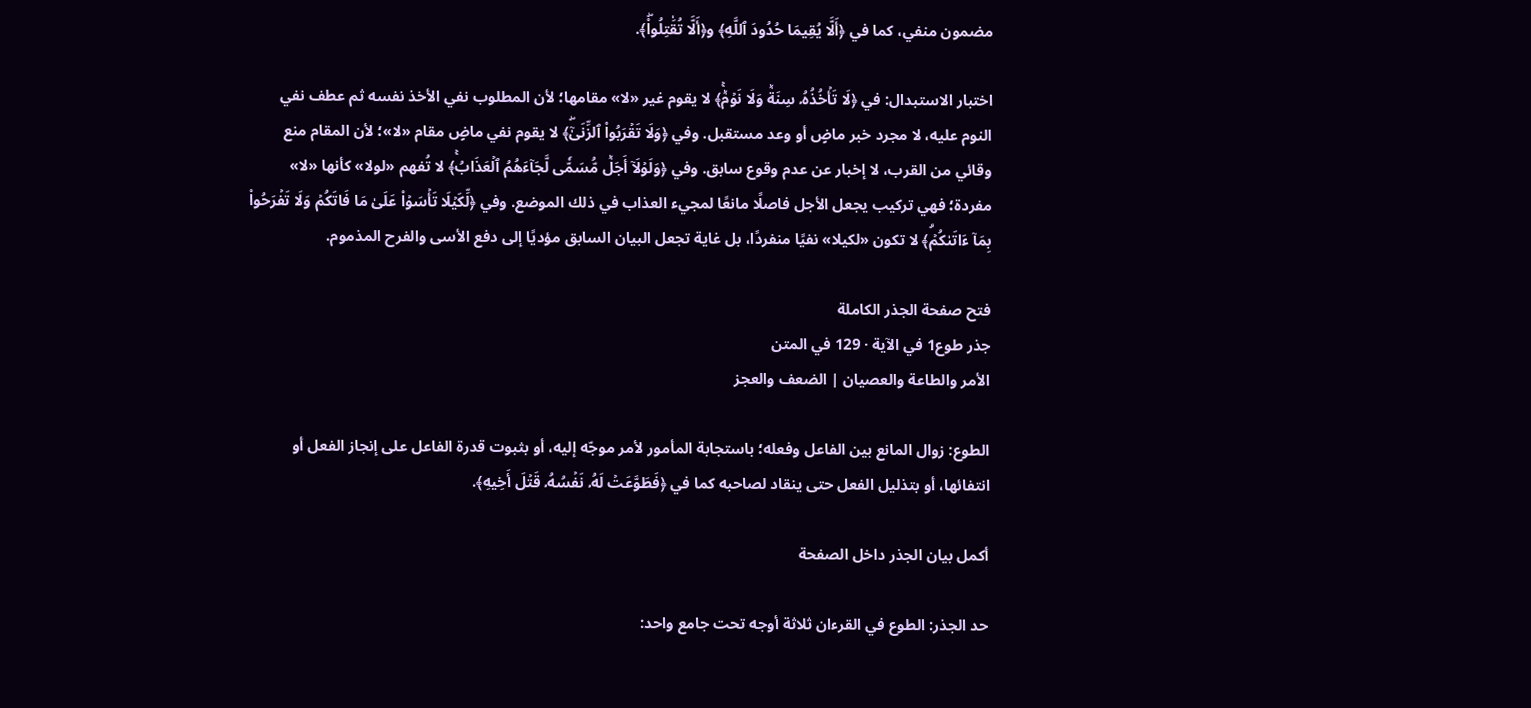مضمون منفي، كما في ﴿أَلَّا يُقِيمَا حُدُودَ ٱللَّهِ﴾ و﴿أَلَّا تُقَٰتِلُواْۖ﴾.

اختبار الاستبدال: في ﴿لَا تَأۡخُذُهُۥ سِنَةٞ وَلَا نَوۡمٞۚ﴾ لا يقوم غير «لا» مقامها؛ لأن المطلوب نفي الأخذ نفسه ثم عطف نفي النوم عليه، لا مجرد خبر ماضٍ أو وعد مستقبل. وفي ﴿وَلَا تَقۡرَبُواْ ٱلزِّنَىٰٓۖ﴾ لا يقوم نفي ماضٍ مقام «لا»؛ لأن المقام منع وقائي من القرب، لا إخبار عن عدم وقوع سابق. وفي ﴿وَلَوۡلَآ أَجَلٞ مُّسَمّٗى لَّجَآءَهُمُ ٱلۡعَذَابُۚ﴾ لا تُفهم «لولا» كأنها «لا» مفردة؛ فهي تركيب يجعل الأجل فاصلًا مانعًا لمجيء العذاب في ذلك الموضع. وفي ﴿لِّكَيۡلَا تَأۡسَوۡاْ عَلَىٰ مَا فَاتَكُمۡ وَلَا تَفۡرَحُواْ بِمَآ ءَاتَىٰكُمۡۗ﴾ لا تكون «لكيلا» نفيًا منفردًا، بل غاية تجعل البيان السابق مؤديًا إلى دفع الأسى والفرح المذموم.

فتح صفحة الجذر الكاملة
جذر طوع1 في الآية · 129 في المتن
الأمر والطاعة والعصيان | الضعف والعجز

الطوع: زوال المانع بين الفاعل وفعله؛ باستجابة المأمور لأمر موجّه إليه، أو بثبوت قدرة الفاعل على إنجاز الفعل أو انتفائها، أو بتذليل الفعل حتى ينقاد لصاحبه كما في ﴿فَطَوَّعَتۡ لَهُۥ نَفۡسُهُۥ قَتۡلَ أَخِيهِ﴾.

أكمل بيان الجذر داخل الصفحة

حد الجذر: الطوع في القرءان ثلاثة أوجه تحت جامع واحد: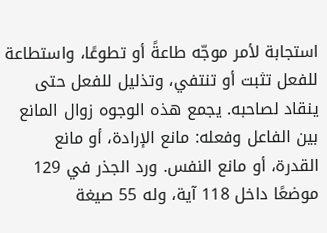استجابة لأمر موجّه طاعةً أو تطوعًا، واستطاعة للفعل تثبت أو تنتفي، وتذليل للفعل حتى ينقاد لصاحبه. يجمع هذه الوجوه زوال المانع بين الفاعل وفعله: مانع الإرادة، أو مانع القدرة، أو مانع النفس. ورد الجذر في 129 موضعًا داخل 118 آية، وله 55 صيغة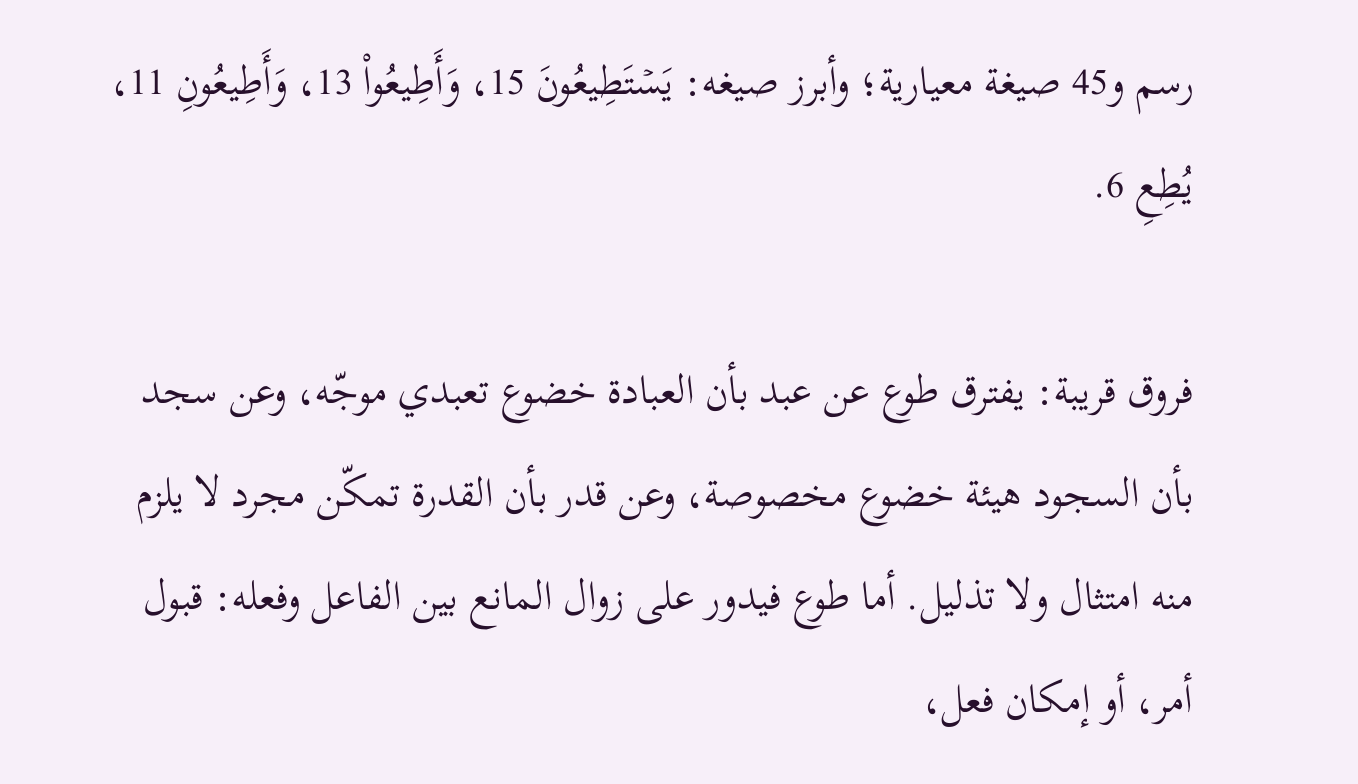رسم و45 صيغة معيارية؛ وأبرز صيغه: يَسۡتَطِيعُونَ 15، وَأَطِيعُواْ 13، وَأَطِيعُونِ 11، يُطِعِ 6.

فروق قريبة: يفترق طوع عن عبد بأن العبادة خضوع تعبدي موجّه، وعن سجد بأن السجود هيئة خضوع مخصوصة، وعن قدر بأن القدرة تمكّن مجرد لا يلزم منه امتثال ولا تذليل. أما طوع فيدور على زوال المانع بين الفاعل وفعله: قبول أمر، أو إمكان فعل،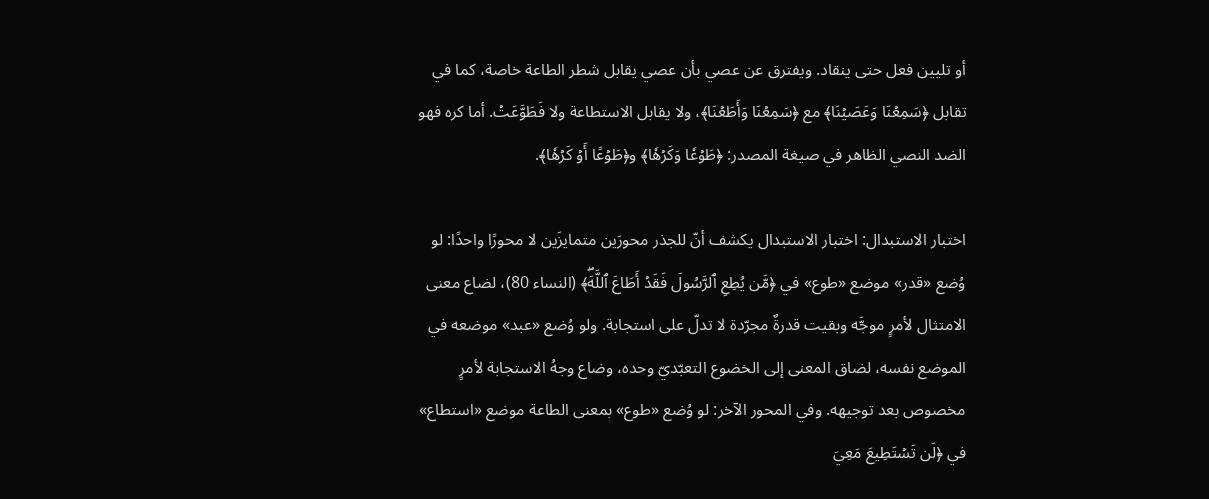أو تليين فعل حتى ينقاد. ويفترق عن عصي بأن عصي يقابل شطر الطاعة خاصة، كما في تقابل ﴿سَمِعۡنَا وَعَصَيۡنَا﴾ مع ﴿سَمِعۡنَا وَأَطَعۡنَا﴾، ولا يقابل الاستطاعة ولا فَطَوَّعَتۡ. أما كره فهو الضد النصي الظاهر في صيغة المصدر: ﴿طَوۡعٗا وَكَرۡهٗا﴾ و﴿طَوۡعًا أَوۡ كَرۡهٗا﴾.

اختبار الاستبدال: اختبار الاستبدال يكشف أنّ للجذر محورَين متمايزَين لا محورًا واحدًا: لو وُضع «قدر» موضع «طوع» في ﴿مَّن يُطِعِ ٱلرَّسُولَ فَقَدۡ أَطَاعَ ٱللَّهَۖ﴾ (النساء 80)، لضاع معنى الامتثال لأمرٍ موجَّه وبقيت قدرةٌ مجرّدة لا تدلّ على استجابة. ولو وُضع «عبد» موضعه في الموضع نفسه، لضاق المعنى إلى الخضوع التعبّديّ وحده، وضاع وجهُ الاستجابة لأمرٍ مخصوص بعد توجيهه. وفي المحور الآخر: لو وُضع «طوع» بمعنى الطاعة موضع «استطاع» في ﴿لَن تَسۡتَطِيعَ مَعِيَ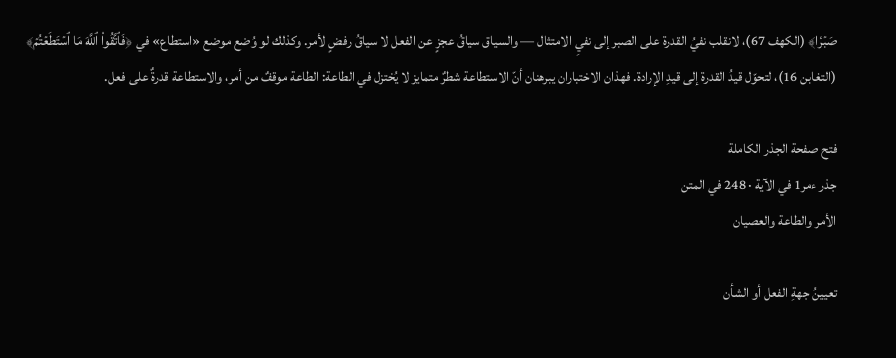صَبۡرٗا﴾ (الكهف 67)، لانقلب نفيُ القدرة على الصبر إلى نفيِ الامتثال — والسياق سياقُ عجزٍ عن الفعل لا سياقُ رفضٍ لأمر. وكذلك لو وُضع موضع «استطاع» في ﴿فَٱتَّقُواْ ٱللَّهَ مَا ٱسۡتَطَعۡتُمۡ﴾ (التغابن 16)، لتحوّل قيدُ القدرة إلى قيدِ الإرادة. فهذان الاختباران يبرهنان أنّ الاستطاعة شطرٌ متمايز لا يُختزل في الطاعة: الطاعة موقفٌ من أمر، والاستطاعة قدرةٌ على فعل.

فتح صفحة الجذر الكاملة
جذر ءمر1 في الآية · 248 في المتن
الأمر والطاعة والعصيان

تعيينُ جهةِ الفعل أو الشأن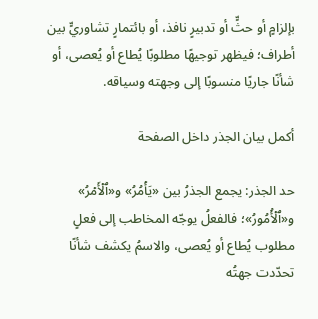بإلزامٍ أو حثٍّ أو تدبيرٍ نافذ، أو بائتمارٍ تشاوريٍّ بين أطراف؛ فيظهر توجيهًا مطلوبًا يُطاع أو يُعصى، أو شأنًا جاريًا منسوبًا إلى وجهته وسياقه.

أكمل بيان الجذر داخل الصفحة

حد الجذر: يجمع الجذرُ بين «يَأۡمُرُ» و«ٱلۡأَمۡرُ» و«ٱلۡأُمُورُ»؛ فالفعلُ يوجّه المخاطب إلى فعلٍ مطلوب يُطاع أو يُعصى، والاسمُ يكشف شأنًا تحدّدت جهتُه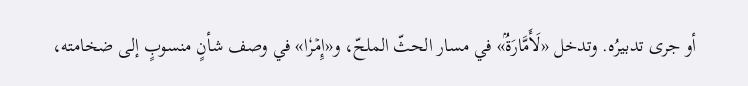أو جرى تدبيرُه. وتدخل «لَأَمَّارَةُۢ» في مسار الحثّ الملحّ، و«إِمۡرٗا» في وصف شأنٍ منسوبٍ إلى ضخامته،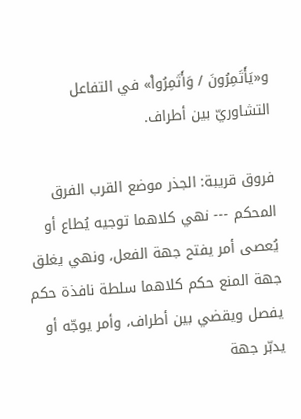و«يَأۡتَمِرُونَ / وَأۡتَمِرُواْ» في التفاعل التشاوريّ بين أطراف.

فروق قريبة: الجذر موضع القرب الفرق المحكم --- نهي كلاهما توجيه يُطاع أو يُعصى أمر يفتح جهة الفعل، ونهي يغلق جهة المنع حكم كلاهما سلطة نافذة حكم يفصل ويقضي بين أطراف، وأمر يوجّه أو يدبّر جهة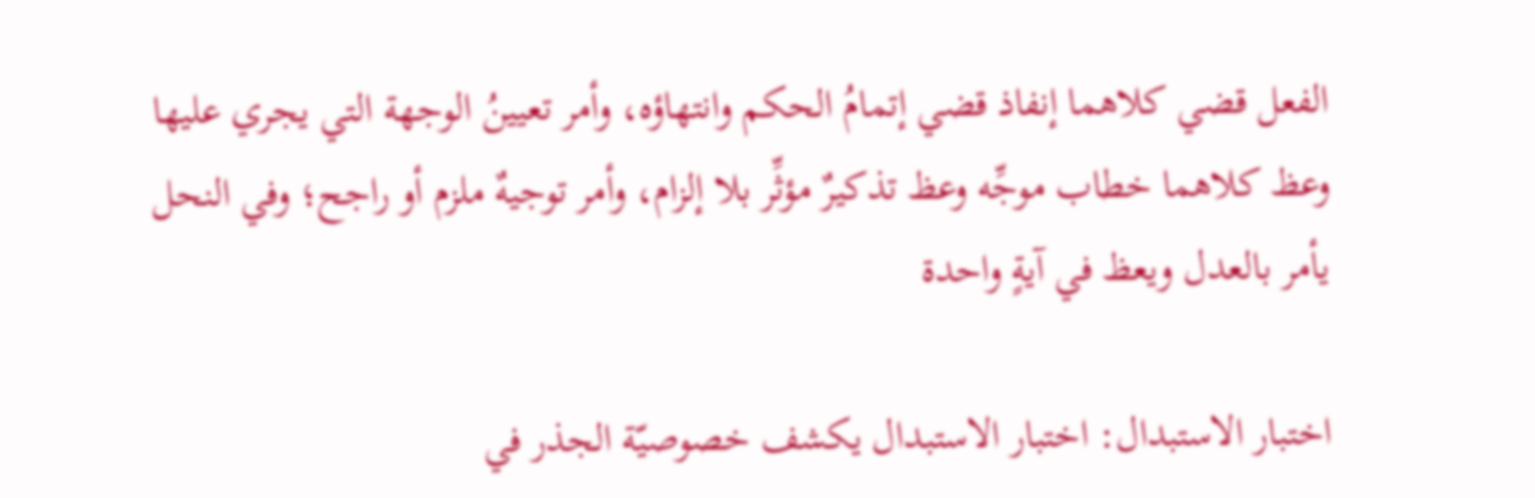الفعل قضي كلاهما إنفاذ قضي إتمامُ الحكم وانتهاؤه، وأمر تعيينُ الوجهة التي يجري عليها وعظ كلاهما خطاب موجِّه وعظ تذكيرٌ مؤثِّر بلا إلزام، وأمر توجيهٌ ملزم أو راجح؛ وفي النحل يأمر بالعدل ويعظ في آيةٍ واحدة

اختبار الاستبدال: اختبار الاستبدال يكشف خصوصيّة الجذر في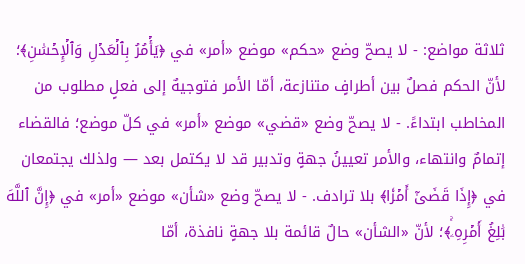ثلاثة مواضع: - لا يصحّ وضع «حكم» موضع «أمر» في ﴿يَأۡمُرُ بِٱلۡعَدۡلِ وَٱلۡإِحۡسَٰنِ﴾؛ لأنّ الحكم فصلٌ بين أطرافٍ متنازعة، أمّا الأمر فتوجيهٌ إلى فعلٍ مطلوب من المخاطب ابتداءً. - لا يصحّ وضع «قضي» موضع «أمر» في كلّ موضع؛ فالقضاء إتمامٌ وانتهاء، والأمر تعيينُ جهةٍ وتدبير قد لا يكتمل بعد — ولذلك يجتمعان في ﴿إِذَا قَضَىٰٓ أَمۡرٗا﴾ بلا ترادف. - لا يصحّ وضع «شأن» موضع «أمر» في ﴿إِنَّ ٱللَّهَ بَٰلِغُ أَمۡرِهِۦۚ﴾؛ لأنّ «الشأن» حالٌ قائمة بلا جهةٍ نافذة، أمّا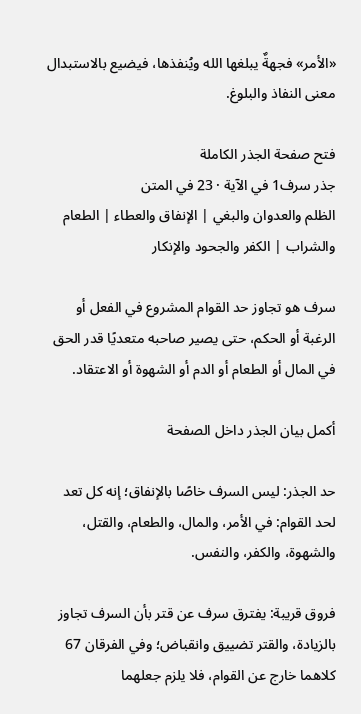«الأمر» فجهةٌ يبلغها الله ويُنفذها، فيضيع بالاستبدال معنى النفاذ والبلوغ.

فتح صفحة الجذر الكاملة
جذر سرف1 في الآية · 23 في المتن
الظلم والعدوان والبغي | الإنفاق والعطاء | الطعام والشراب | الكفر والجحود والإنكار

سرف هو تجاوز حد القوام المشروع في الفعل أو الرغبة أو الحكم، حتى يصير صاحبه متعديًا قدر الحق في المال أو الطعام أو الدم أو الشهوة أو الاعتقاد.

أكمل بيان الجذر داخل الصفحة

حد الجذر: ليس السرف خاصًا بالإنفاق؛ إنه كل تعد لحد القوام: في الأمر، والمال، والطعام، والقتل، والشهوة، والكفر، والنفس.

فروق قريبة: يفترق سرف عن قتر بأن السرف تجاوز بالزيادة، والقتر تضييق وانقباض؛ وفي الفرقان 67 كلاهما خارج عن القوام، فلا يلزم جعلهما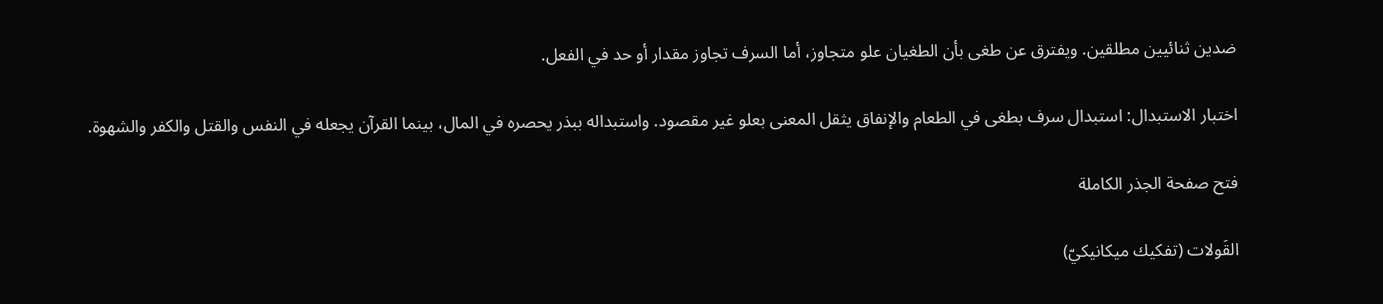ضدين ثنائيين مطلقين. ويفترق عن طغى بأن الطغيان علو متجاوز، أما السرف تجاوز مقدار أو حد في الفعل.

اختبار الاستبدال: استبدال سرف بطغى في الطعام والإنفاق يثقل المعنى بعلو غير مقصود. واستبداله ببذر يحصره في المال، بينما القرآن يجعله في النفس والقتل والكفر والشهوة.

فتح صفحة الجذر الكاملة

القَولات (تفكيك ميكانيكيّ)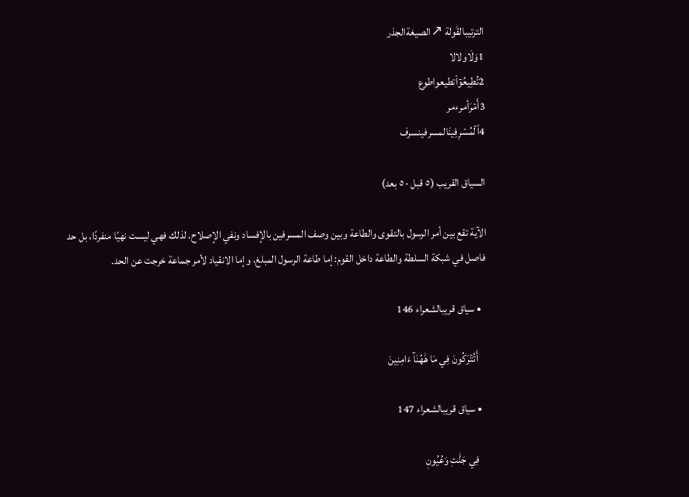الترتيبالقَولة ↗الصيغةالجذر
1وَلَاولالا
2تُطِيعُوٓاْتطيعواطوع
3أَمۡرَأمرءمر
4ٱلۡمُسۡرِفِينَالمسرفينسرف

السياق القريب (٥ قبل · ٥ بعد)

الآية تقع بين أمر الرسول بالتقوى والطاعة وبين وصف المسرفين بالإفساد ونفي الإصلاح. لذلك فهي ليست نهيًا منفردًا، بل حد فاصل في شبكة السلطة والطاعة داخل القوم: إما طاعة الرسول المبلغ، وإما الانقياد لأمر جماعة خرجت عن الحد.

  • سياق قريبالشعراء 146

    أَتُتۡرَكُونَ فِي مَا هَٰهُنَآ ءَامِنِينَ

  • سياق قريبالشعراء 147

    فِي جَنَّٰتٖ وَعُيُونٖ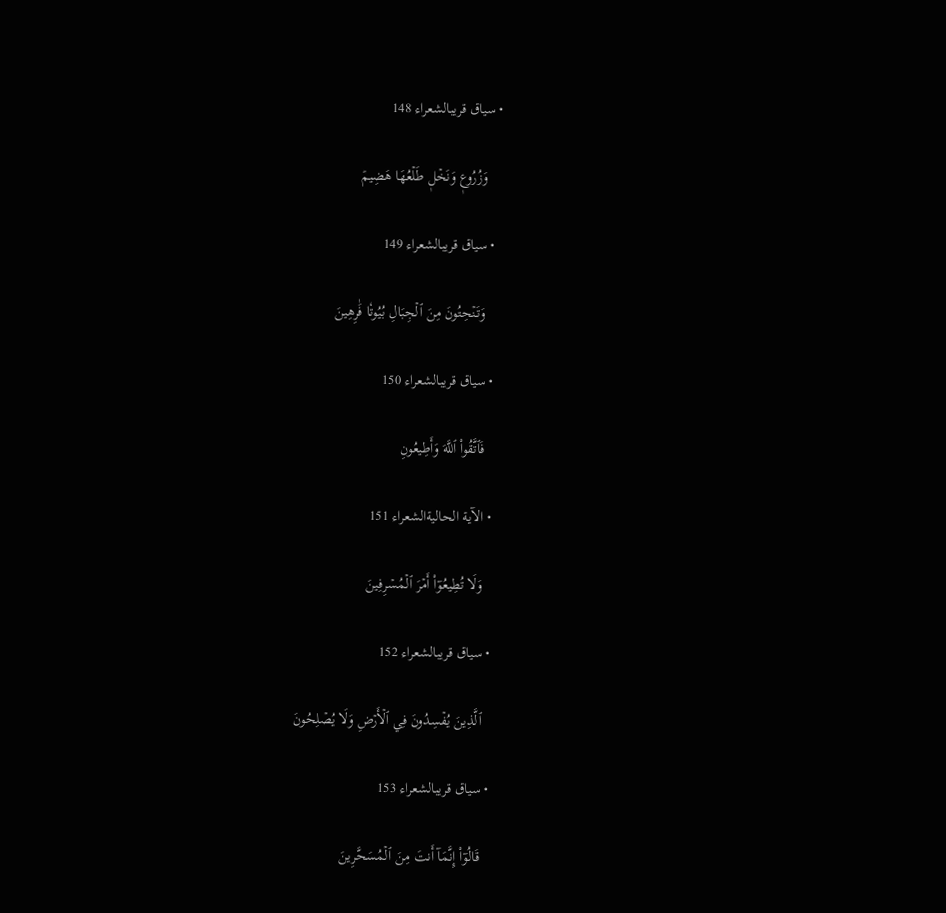• سياق قريبالشعراء 148

    وَزُرُوعٖ وَنَخۡلٖ طَلۡعُهَا هَضِيمٞ

  • سياق قريبالشعراء 149

    وَتَنۡحِتُونَ مِنَ ٱلۡجِبَالِ بُيُوتٗا فَٰرِهِينَ

  • سياق قريبالشعراء 150

    فَٱتَّقُواْ ٱللَّهَ وَأَطِيعُونِ

  • الآية الحاليةالشعراء 151

    وَلَا تُطِيعُوٓاْ أَمۡرَ ٱلۡمُسۡرِفِينَ

  • سياق قريبالشعراء 152

    ٱلَّذِينَ يُفۡسِدُونَ فِي ٱلۡأَرۡضِ وَلَا يُصۡلِحُونَ

  • سياق قريبالشعراء 153

    قَالُوٓاْ إِنَّمَآ أَنتَ مِنَ ٱلۡمُسَحَّرِينَ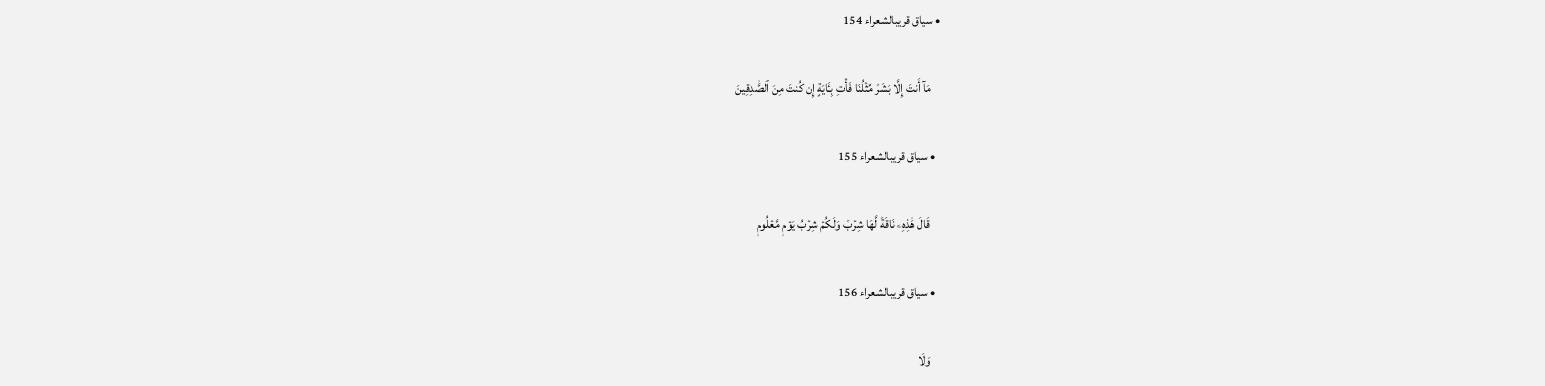• سياق قريبالشعراء 154

    مَآ أَنتَ إِلَّا بَشَرٞ مِّثۡلُنَا فَأۡتِ بِـَٔايَةٍ إِن كُنتَ مِنَ ٱلصَّٰدِقِينَ

  • سياق قريبالشعراء 155

    قَالَ هَٰذِهِۦ نَاقَةٞ لَّهَا شِرۡبٞ وَلَكُمۡ شِرۡبُ يَوۡمٖ مَّعۡلُومٖ

  • سياق قريبالشعراء 156

    وَلَا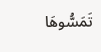تَمَسُّوهَا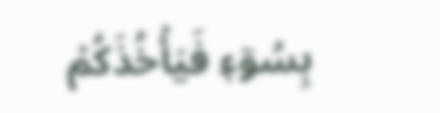بِسُوٓءٖ فَيَأۡخُذَكُمۡ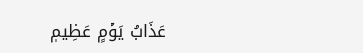عَذَابُ يَوۡمٍ عَظِيمٖ